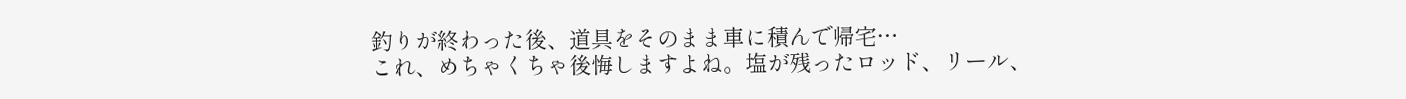釣りが終わった後、道具をそのまま車に積んで帰宅…
これ、めちゃくちゃ後悔しますよね。塩が残ったロッド、リール、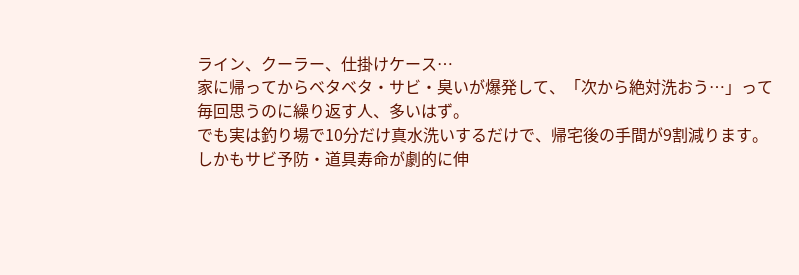ライン、クーラー、仕掛けケース…
家に帰ってからベタベタ・サビ・臭いが爆発して、「次から絶対洗おう…」って毎回思うのに繰り返す人、多いはず。
でも実は釣り場で10分だけ真水洗いするだけで、帰宅後の手間が9割減ります。
しかもサビ予防・道具寿命が劇的に伸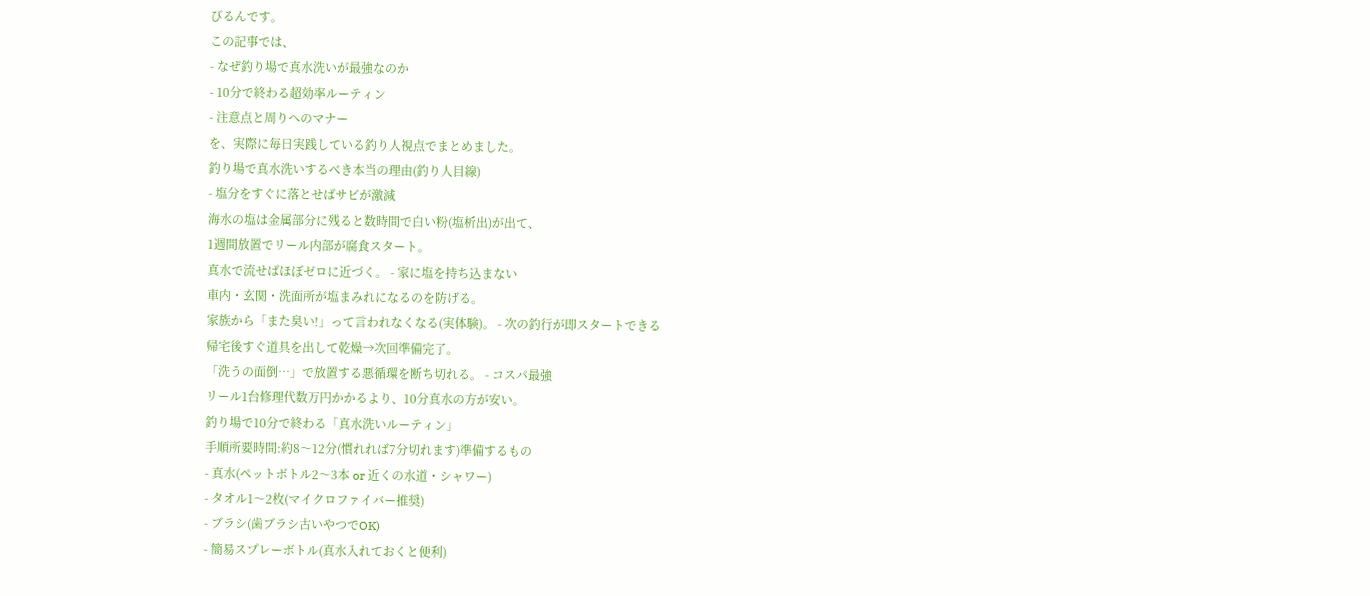びるんです。
この記事では、
- なぜ釣り場で真水洗いが最強なのか
- 10分で終わる超効率ルーティン
- 注意点と周りへのマナー
を、実際に毎日実践している釣り人視点でまとめました。
釣り場で真水洗いするべき本当の理由(釣り人目線)
- 塩分をすぐに落とせばサビが激減
海水の塩は金属部分に残ると数時間で白い粉(塩析出)が出て、
1週間放置でリール内部が腐食スタート。
真水で流せばほぼゼロに近づく。 - 家に塩を持ち込まない
車内・玄関・洗面所が塩まみれになるのを防げる。
家族から「また臭い!」って言われなくなる(実体験)。 - 次の釣行が即スタートできる
帰宅後すぐ道具を出して乾燥→次回準備完了。
「洗うの面倒…」で放置する悪循環を断ち切れる。 - コスパ最強
リール1台修理代数万円かかるより、10分真水の方が安い。
釣り場で10分で終わる「真水洗いルーティン」
手順所要時間:約8〜12分(慣れれば7分切れます)準備するもの
- 真水(ペットボトル2〜3本 or 近くの水道・シャワー)
- タオル1〜2枚(マイクロファイバー推奨)
- ブラシ(歯ブラシ古いやつでOK)
- 簡易スプレーボトル(真水入れておくと便利)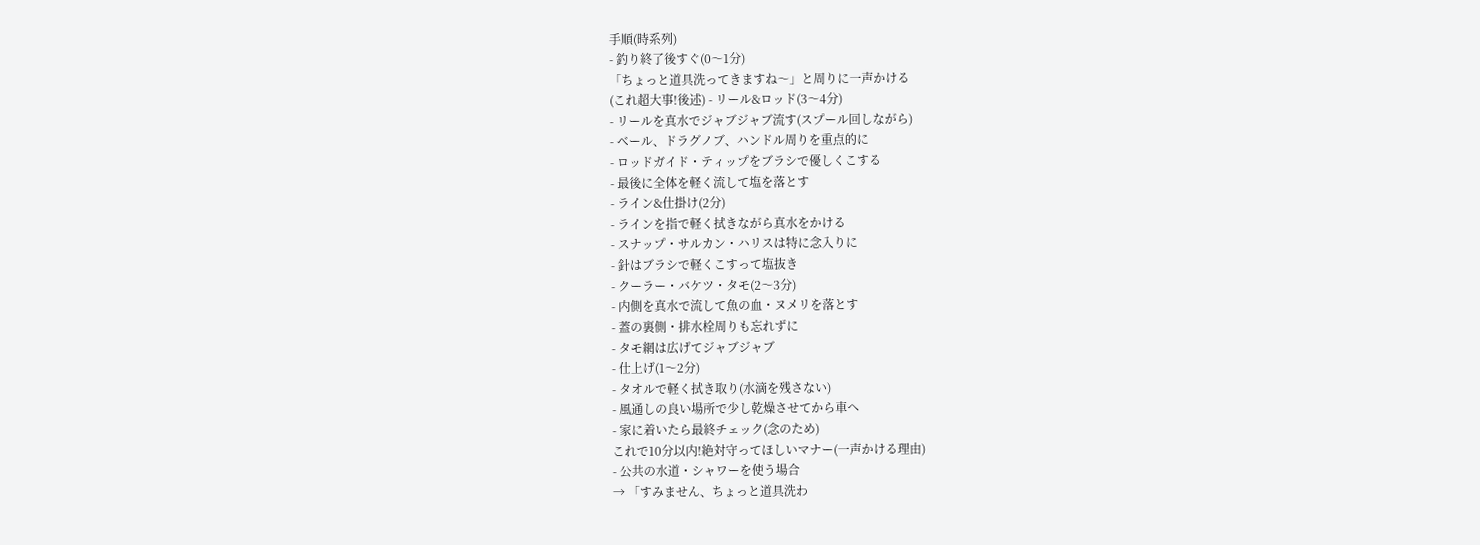手順(時系列)
- 釣り終了後すぐ(0〜1分)
「ちょっと道具洗ってきますね〜」と周りに一声かける
(これ超大事!後述) - リール&ロッド(3〜4分)
- リールを真水でジャブジャブ流す(スプール回しながら)
- ベール、ドラグノブ、ハンドル周りを重点的に
- ロッドガイド・ティップをブラシで優しくこする
- 最後に全体を軽く流して塩を落とす
- ライン&仕掛け(2分)
- ラインを指で軽く拭きながら真水をかける
- スナップ・サルカン・ハリスは特に念入りに
- 針はブラシで軽くこすって塩抜き
- クーラー・バケツ・タモ(2〜3分)
- 内側を真水で流して魚の血・ヌメリを落とす
- 蓋の裏側・排水栓周りも忘れずに
- タモ網は広げてジャブジャブ
- 仕上げ(1〜2分)
- タオルで軽く拭き取り(水滴を残さない)
- 風通しの良い場所で少し乾燥させてから車へ
- 家に着いたら最終チェック(念のため)
これで10分以内!絶対守ってほしいマナー(一声かける理由)
- 公共の水道・シャワーを使う場合
→ 「すみません、ちょっと道具洗わ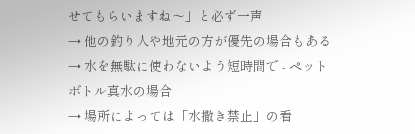せてもらいますね〜」と必ず一声
→ 他の釣り人や地元の方が優先の場合もある
→ 水を無駄に使わないよう短時間で - ペットボトル真水の場合
→ 場所によっては「水撒き禁止」の看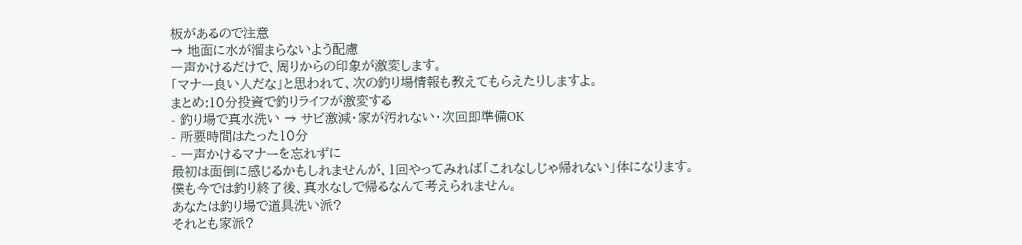板があるので注意
→ 地面に水が溜まらないよう配慮
一声かけるだけで、周りからの印象が激変します。
「マナー良い人だな」と思われて、次の釣り場情報も教えてもらえたりしますよ。
まとめ:10分投資で釣りライフが激変する
- 釣り場で真水洗い → サビ激減・家が汚れない・次回即準備OK
- 所要時間はたった10分
- 一声かけるマナーを忘れずに
最初は面倒に感じるかもしれませんが、1回やってみれば「これなしじゃ帰れない」体になります。
僕も今では釣り終了後、真水なしで帰るなんて考えられません。
あなたは釣り場で道具洗い派?
それとも家派?